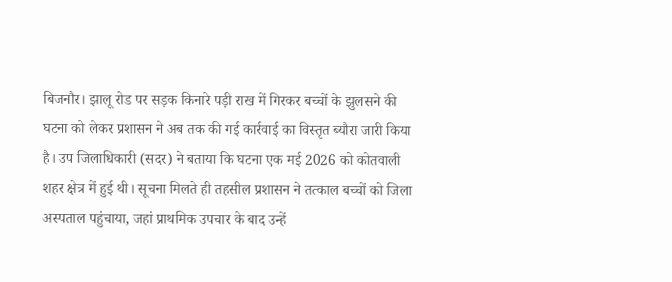बिजनौर। झालू रोड पर सड़क किनारे पड़ी राख में गिरकर बच्चों के झुलसने की घटना को लेकर प्रशासन ने अब तक की गई कार्रवाई का विस्तृत ब्यौरा जारी किया है। उप जिलाधिकारी (सदर) ने बताया कि घटना एक मई 2026 को कोतवाली शहर क्षेत्र में हुई थी। सूचना मिलते ही तहसील प्रशासन ने तत्काल बच्चों को जिला अस्पताल पहुंचाया, जहां प्राथमिक उपचार के बाद उन्हें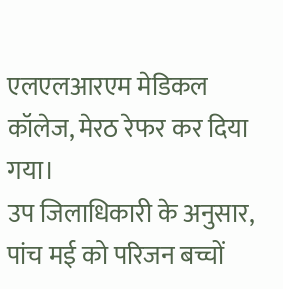एलएलआरएम मेडिकल कॉलेज, मेरठ रेफर कर दिया गया।
उप जिलाधिकारी के अनुसार, पांच मई को परिजन बच्चों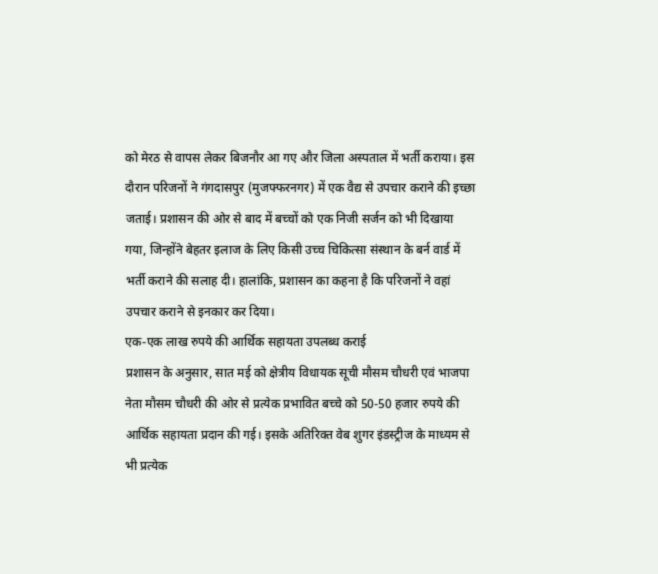को मेरठ से वापस लेकर बिजनौर आ गए और जिला अस्पताल में भर्ती कराया। इस दौरान परिजनों ने गंगदासपुर (मुजफ्फरनगर) में एक वैद्य से उपचार कराने की इच्छा जताई। प्रशासन की ओर से बाद में बच्चों को एक निजी सर्जन को भी दिखाया गया, जिन्होंने बेहतर इलाज के लिए किसी उच्च चिकित्सा संस्थान के बर्न वार्ड में भर्ती कराने की सलाह दी। हालांकि, प्रशासन का कहना है कि परिजनों ने वहां उपचार कराने से इनकार कर दिया।
एक-एक लाख रुपये की आर्थिक सहायता उपलब्ध कराई
प्रशासन के अनुसार, सात मई को क्षेत्रीय विधायक सूची मौसम चौधरी एवं भाजपा नेता मौसम चौधरी की ओर से प्रत्येक प्रभावित बच्चे को 50-50 हजार रुपये की आर्थिक सहायता प्रदान की गई। इसके अतिरिक्त वेब शुगर इंडस्ट्रीज के माध्यम से भी प्रत्येक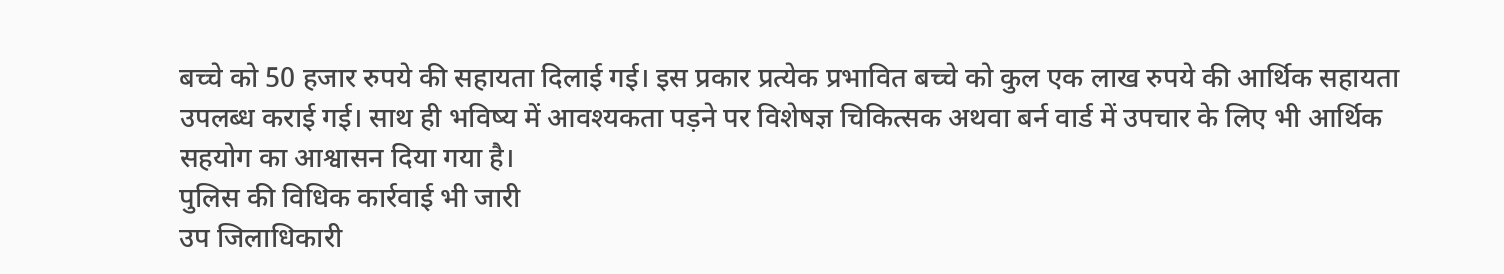बच्चे को 50 हजार रुपये की सहायता दिलाई गई। इस प्रकार प्रत्येक प्रभावित बच्चे को कुल एक लाख रुपये की आर्थिक सहायता उपलब्ध कराई गई। साथ ही भविष्य में आवश्यकता पड़ने पर विशेषज्ञ चिकित्सक अथवा बर्न वार्ड में उपचार के लिए भी आर्थिक सहयोग का आश्वासन दिया गया है।
पुलिस की विधिक कार्रवाई भी जारी
उप जिलाधिकारी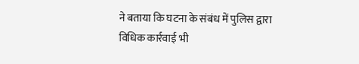ने बताया कि घटना के संबंध में पुलिस द्वारा विधिक कार्रवाई भी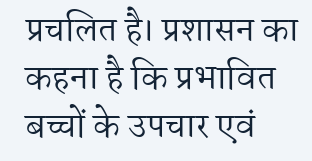प्रचलित है। प्रशासन का कहना है कि प्रभावित बच्चों के उपचार एवं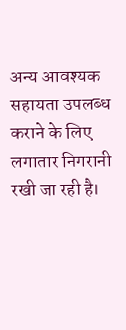अन्य आवश्यक सहायता उपलब्ध कराने के लिए लगातार निगरानी रखी जा रही है।